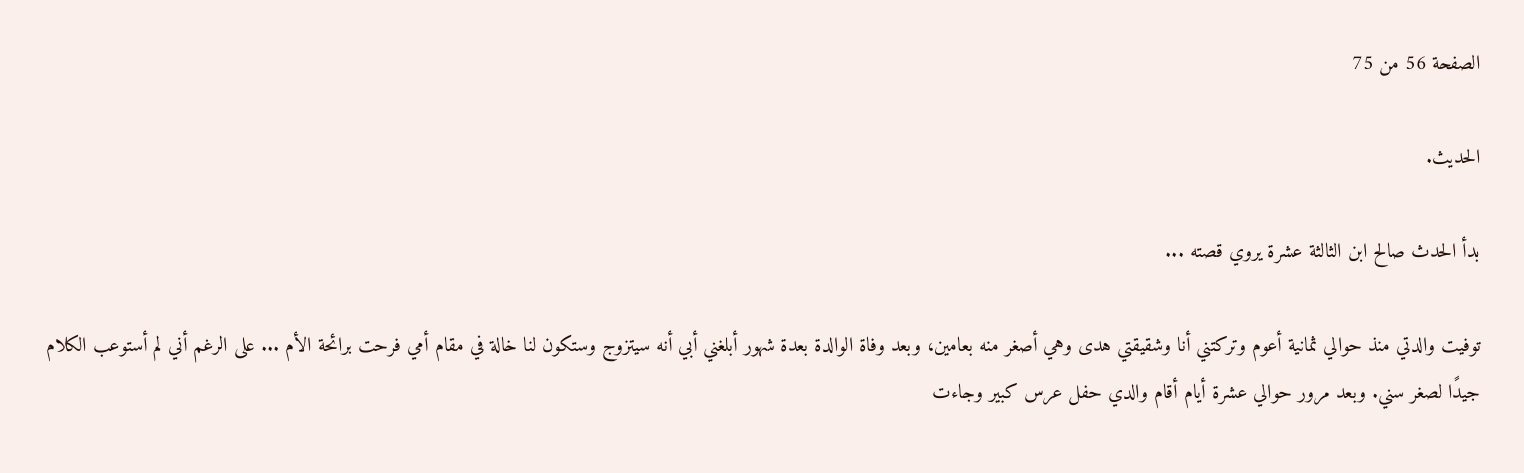الصفحة 56 من 75

الحديث.

بدأ الحدث صالح ابن الثالثة عشرة يروي قصته ...

توفيت والدتي منذ حوالي ثمانية أعوم وتركتني أنا وشقيقتي هدى وهي أصغر منه بعامين، وبعد وفاة الوالدة بعدة شهور أبلغني أبي أنه سيتزوج وستكون لنا خالة في مقام أمي فرحت برائحة الأم ... على الرغم أني لم أستوعب الكلام جيدًا لصغر سني. وبعد مرور حوالي عشرة أيام أقام والدي حفل عرس كبير وجاءت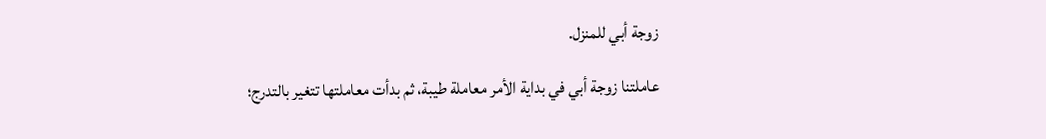زوجة أبي للمنزل.

عاملتنا زوجة أبي في بداية الأمر معاملة طيبة، ثم بدأت معاملتها تتغير بالتدرج؛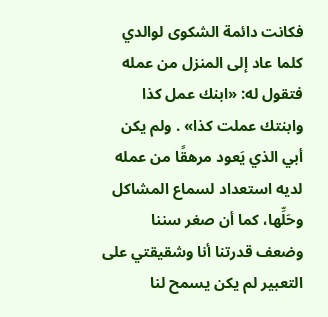فكانت دائمة الشكوى لوالدي كلما عاد إلى المنزل من عمله فتقول له: «ابنك عمل كذا وابنتك عملت كذا» . ولم يكن أبي الذي يَعود مرهقًا من عمله لديه استعداد لسماع المشاكل وحَلِّها، كما أن صغر سننا وضعف قدرتنا أنا وشقيقتي على التعبير لم يكن يسمح لنا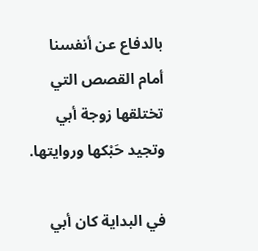بالدفاع عن أنفسنا أمام القصص التي تختلقها زوجة أبي وتجيد حَبْكها وروايتها.

في البداية كان أبي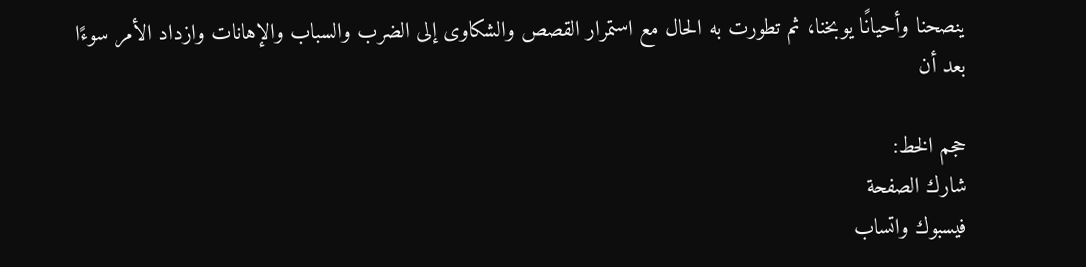ينصحنا وأحيانًا يوبخنا، ثم تطورت به الحال مع استمرار القصص والشكاوى إلى الضرب والسباب والإهانات وازداد الأمر سوءًا بعد أن

حجم الخط:
شارك الصفحة
فيسبوك واتساب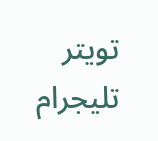تويتر تليجرام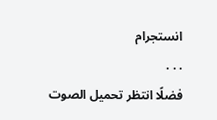انستجرام
. . .
فضلًا انتظر تحميل الصوت